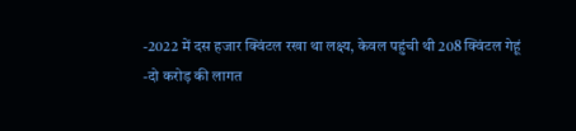-2022 में दस हजार क्विंटल रखा था लक्ष्य, केवल पहुंची थी 208 क्विंटल गेहूं
-दो करोड़ की लागत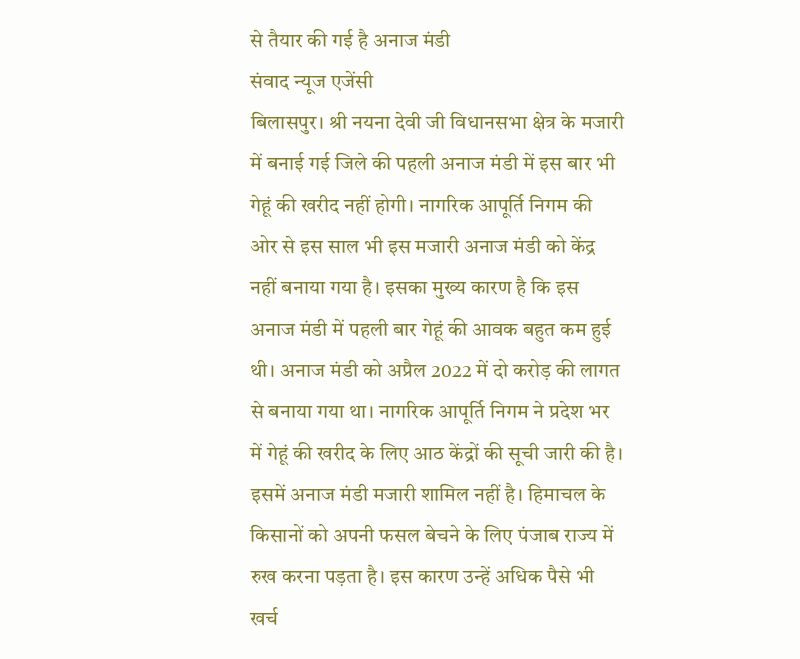से तैयार की गई है अनाज मंडी
संवाद न्यूज एजेंसी
बिलासपुर। श्री नयना देवी जी विधानसभा क्षेत्र के मजारी में बनाई गई जिले की पहली अनाज मंडी में इस बार भी गेहूं की खरीद नहीं होगी। नागरिक आपूर्ति निगम की ओर से इस साल भी इस मजारी अनाज मंडी को केंद्र नहीं बनाया गया है। इसका मुख्य कारण है कि इस अनाज मंडी में पहली बार गेहूं की आवक बहुत कम हुई थी। अनाज मंडी को अप्रैल 2022 में दो करोड़ की लागत से बनाया गया था। नागरिक आपूर्ति निगम ने प्रदेश भर में गेहूं की खरीद के लिए आठ केंद्रों की सूची जारी की है। इसमें अनाज मंडी मजारी शामिल नहीं है। हिमाचल के किसानों को अपनी फसल बेचने के लिए पंजाब राज्य में रुख करना पड़ता है। इस कारण उन्हें अधिक पैसे भी खर्च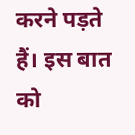करने पड़ते हैं। इस बात को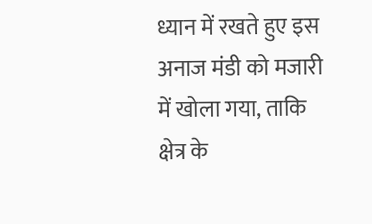ध्यान में रखते हुए इस अनाज मंडी को मजारी में खोला गया, ताकि क्षेत्र के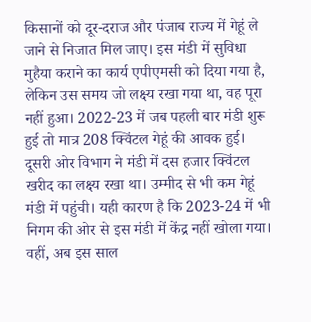किसानों को दूर-दराज और पंजाब राज्य में गेहूं ले जाने से निजात मिल जाए। इस मंडी में सुविधा मुहैया कराने का कार्य एपीएमसी को दिया गया है, लेकिन उस समय जो लक्ष्य रखा गया था, वह पूरा नहीं हुआ। 2022-23 में जब पहली बार मंडी शुरू हुई तो मात्र 208 क्विंटल गेहूं की आवक हुई। दूसरी ओर विभाग ने मंडी में दस हजार क्विंटल खरीद का लक्ष्य रखा था। उम्मीद से भी कम गेहूं मंडी में पहुंची। यही कारण है कि 2023-24 में भी निगम की ओर से इस मंडी में केंद्र नहीं खोला गया। वहीं, अब इस साल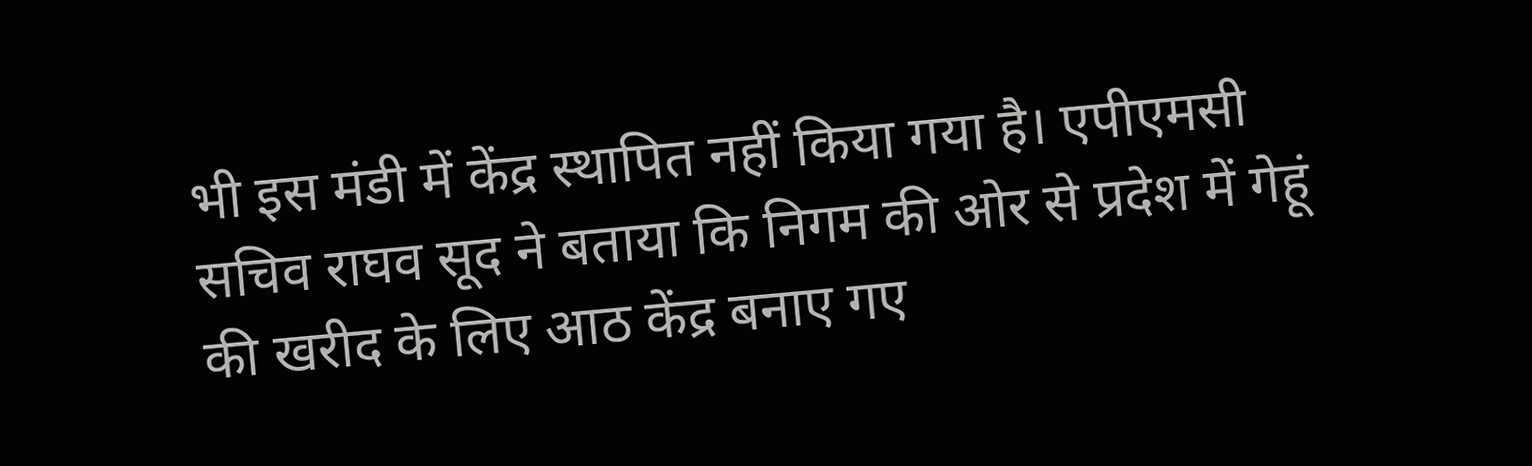भी इस मंडी में केंद्र स्थापित नहीं किया गया है। एपीएमसी सचिव राघव सूद ने बताया कि निगम की ओर से प्रदेश में गेहूं की खरीद के लिए आठ केंद्र बनाए गए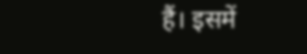हैं। इसमें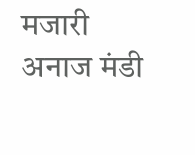मजारी अनाज मंडी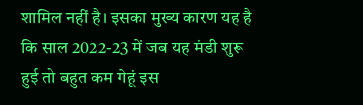शामिल नहीं है। इसका मुख्य कारण यह है कि साल 2022-23 में जब यह मंडी शुरू हुई तो बहुत कम गेहूं इस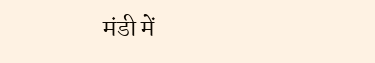मंडी में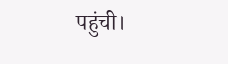पहुंची।